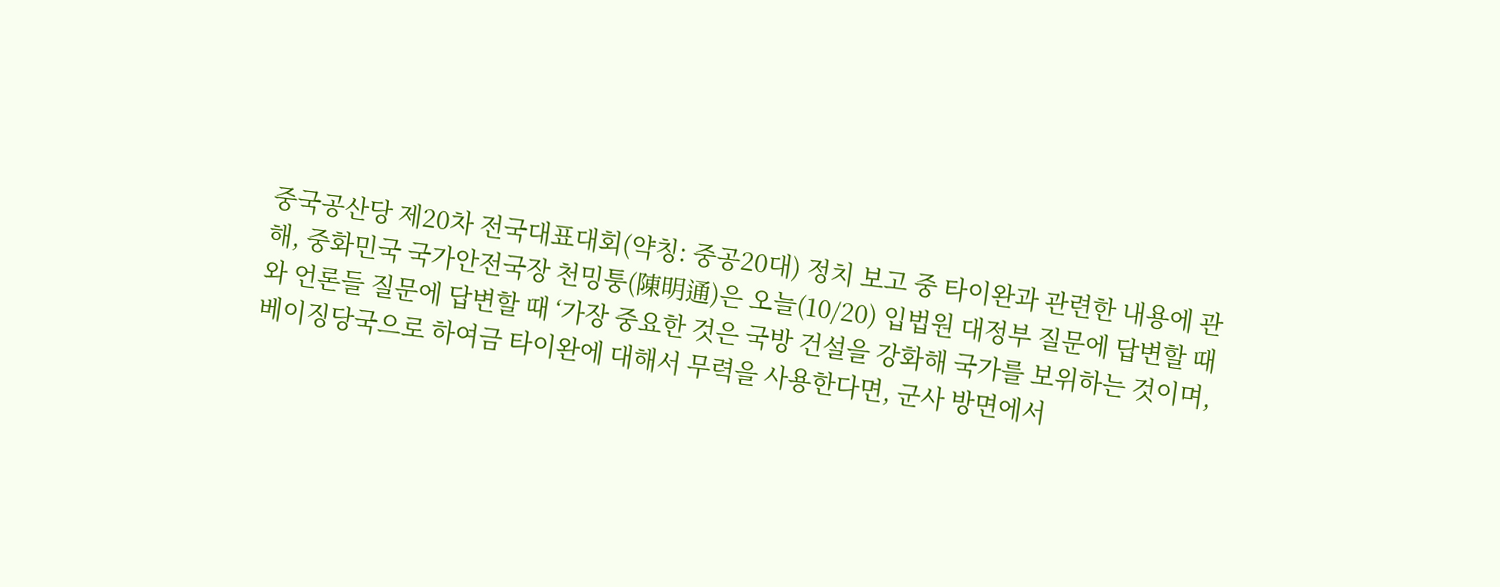중국공산당 제20차 전국대표대회(약칭: 중공20대) 정치 보고 중 타이완과 관련한 내용에 관해, 중화민국 국가안전국장 천밍퉁(陳明通)은 오늘(10/20) 입법원 대정부 질문에 답변할 때와 언론들 질문에 답변할 때 ‘가장 중요한 것은 국방 건설을 강화해 국가를 보위하는 것이며, 베이징당국으로 하여금 타이완에 대해서 무력을 사용한다면, 군사 방면에서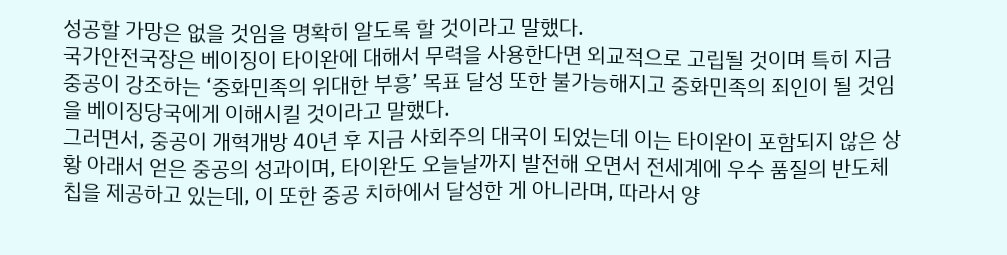성공할 가망은 없을 것임을 명확히 알도록 할 것이라고 말했다.
국가안전국장은 베이징이 타이완에 대해서 무력을 사용한다면 외교적으로 고립될 것이며 특히 지금 중공이 강조하는 ‘중화민족의 위대한 부흥’ 목표 달성 또한 불가능해지고 중화민족의 죄인이 될 것임을 베이징당국에게 이해시킬 것이라고 말했다.
그러면서, 중공이 개혁개방 40년 후 지금 사회주의 대국이 되었는데 이는 타이완이 포함되지 않은 상황 아래서 얻은 중공의 성과이며, 타이완도 오늘날까지 발전해 오면서 전세계에 우수 품질의 반도체칩을 제공하고 있는데, 이 또한 중공 치하에서 달성한 게 아니라며, 따라서 양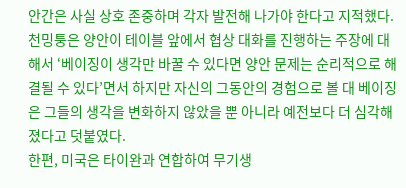안간은 사실 상호 존중하며 각자 발전해 나가야 한다고 지적했다.
천밍퉁은 양안이 테이블 앞에서 협상 대화를 진행하는 주장에 대해서 ‘베이징이 생각만 바꿀 수 있다면 양안 문제는 순리적으로 해결될 수 있다’면서 하지만 자신의 그동안의 경험으로 볼 대 베이징은 그들의 생각을 변화하지 않았을 뿐 아니라 예전보다 더 심각해졌다고 덧붙였다.
한편, 미국은 타이완과 연합하여 무기생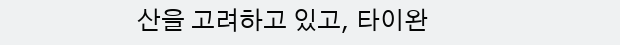산을 고려하고 있고, 타이완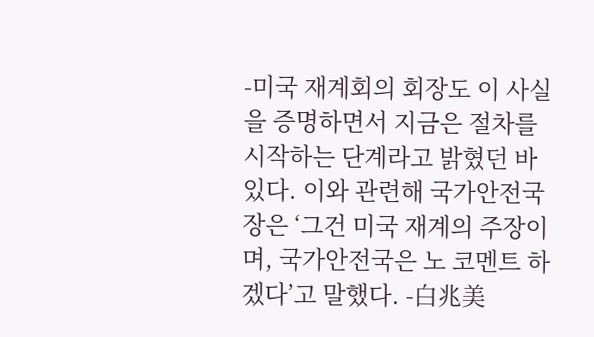-미국 재계회의 회장도 이 사실을 증명하면서 지금은 절차를 시작하는 단계라고 밝혔던 바 있다. 이와 관련해 국가안전국장은 ‘그건 미국 재계의 주장이며, 국가안전국은 노 코멘트 하겠다’고 말했다. -白兆美